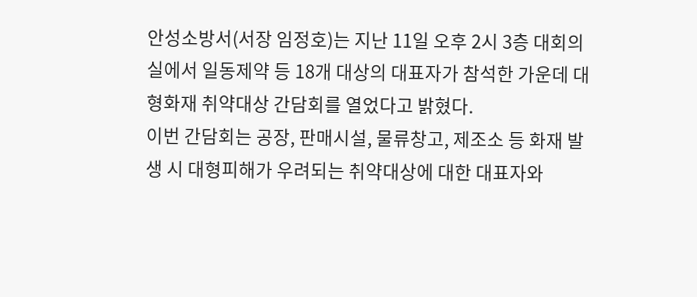안성소방서(서장 임정호)는 지난 11일 오후 2시 3층 대회의실에서 일동제약 등 18개 대상의 대표자가 참석한 가운데 대형화재 취약대상 간담회를 열었다고 밝혔다.
이번 간담회는 공장, 판매시설, 물류창고, 제조소 등 화재 발생 시 대형피해가 우려되는 취약대상에 대한 대표자와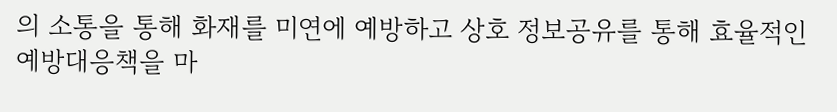의 소통을 통해 화재를 미연에 예방하고 상호 정보공유를 통해 효율적인 예방대응책을 마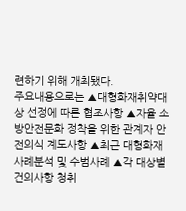련하기 위해 개최됐다.
주요내용으로는 ▲대형화재취약대상 선정에 따른 협조사항 ▲자율 소방안전문화 정착을 위한 관계자 안전의식 계도사항 ▲최근 대형화재 사례분석 및 수범사례 ▲각 대상별 건의사항 청취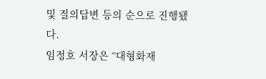및 질의답변 등의 순으로 진행됐다.
임정호 서장은 “대형화재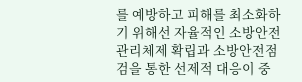를 예방하고 피해를 최소화하기 위해선 자율적인 소방안전관리체제 확립과 소방안전점검을 통한 선제적 대응이 중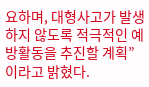요하며, 대형사고가 발생하지 않도록 적극적인 예방활동을 추진할 계획”이라고 밝혔다.